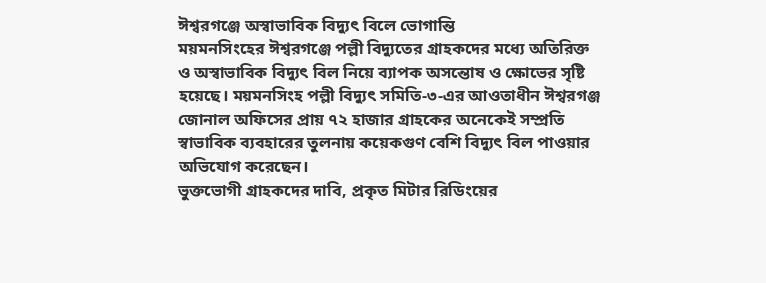ঈশ্বরগঞ্জে অস্বাভাবিক বিদ্যুৎ বিলে ভোগান্তি
ময়মনসিংহের ঈশ্বরগঞ্জে পল্লী বিদ্যুতের গ্রাহকদের মধ্যে অতিরিক্ত ও অস্বাভাবিক বিদ্যুৎ বিল নিয়ে ব্যাপক অসন্তোষ ও ক্ষোভের সৃষ্টি হয়েছে। ময়মনসিংহ পল্লী বিদ্যুৎ সমিতি-৩-এর আওতাধীন ঈশ্বরগঞ্জ জোনাল অফিসের প্রায় ৭২ হাজার গ্রাহকের অনেকেই সম্প্রতি স্বাভাবিক ব্যবহারের তুলনায় কয়েকগুণ বেশি বিদ্যুৎ বিল পাওয়ার অভিযোগ করেছেন।
ভুক্তভোগী গ্রাহকদের দাবি, প্রকৃত মিটার রিডিংয়ের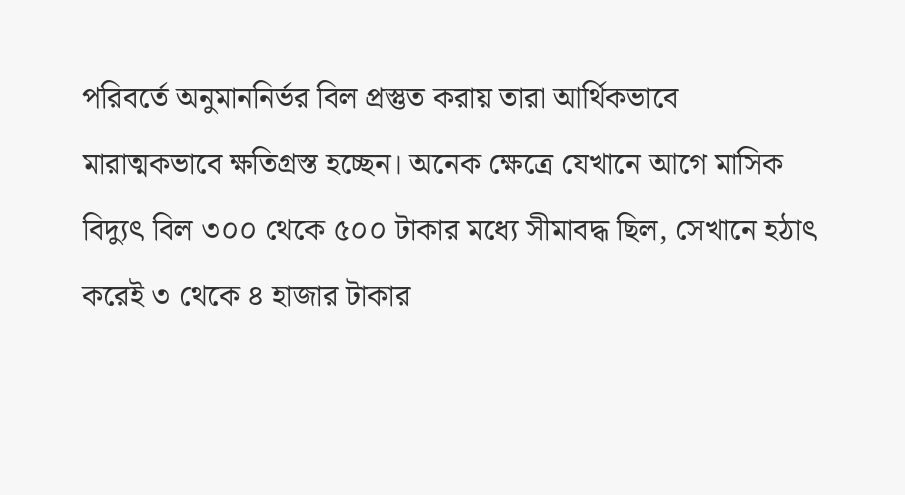পরিবর্তে অনুমাননির্ভর বিল প্রস্তুত করায় তারা আর্থিকভাবে মারাত্মকভাবে ক্ষতিগ্রস্ত হচ্ছেন। অনেক ক্ষেত্রে যেখানে আগে মাসিক বিদ্যুৎ বিল ৩০০ থেকে ৫০০ টাকার মধ্যে সীমাবদ্ধ ছিল, সেখানে হঠাৎ করেই ৩ থেকে ৪ হাজার টাকার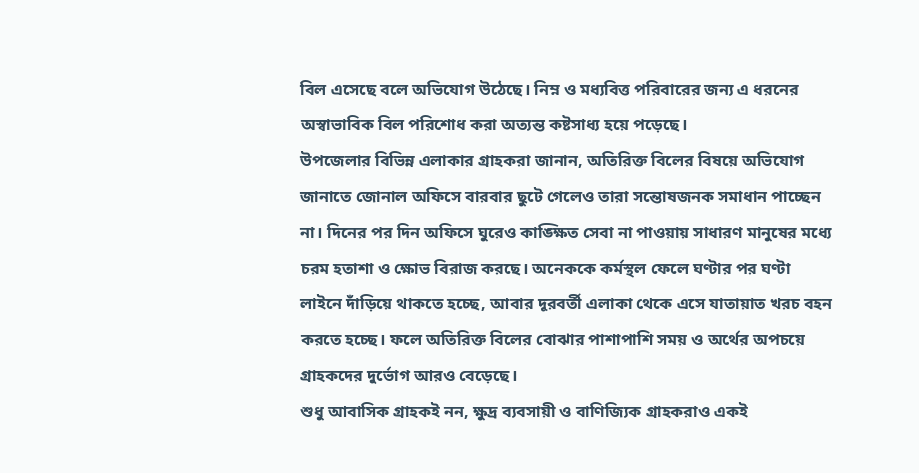বিল এসেছে বলে অভিযোগ উঠেছে। নিম্ন ও মধ্যবিত্ত পরিবারের জন্য এ ধরনের অস্বাভাবিক বিল পরিশোধ করা অত্যন্ত কষ্টসাধ্য হয়ে পড়েছে।
উপজেলার বিভিন্ন এলাকার গ্রাহকরা জানান, অতিরিক্ত বিলের বিষয়ে অভিযোগ জানাতে জোনাল অফিসে বারবার ছুটে গেলেও তারা সন্তোষজনক সমাধান পাচ্ছেন না। দিনের পর দিন অফিসে ঘুরেও কাঙ্ক্ষিত সেবা না পাওয়ায় সাধারণ মানুষের মধ্যে চরম হতাশা ও ক্ষোভ বিরাজ করছে। অনেককে কর্মস্থল ফেলে ঘণ্টার পর ঘণ্টা লাইনে দাঁড়িয়ে থাকতে হচ্ছে, আবার দূরবর্তী এলাকা থেকে এসে যাতায়াত খরচ বহন করতে হচ্ছে। ফলে অতিরিক্ত বিলের বোঝার পাশাপাশি সময় ও অর্থের অপচয়ে গ্রাহকদের দুর্ভোগ আরও বেড়েছে।
শুধু আবাসিক গ্রাহকই নন, ক্ষুদ্র ব্যবসায়ী ও বাণিজ্যিক গ্রাহকরাও একই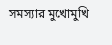সমস্যার মুখোমুখি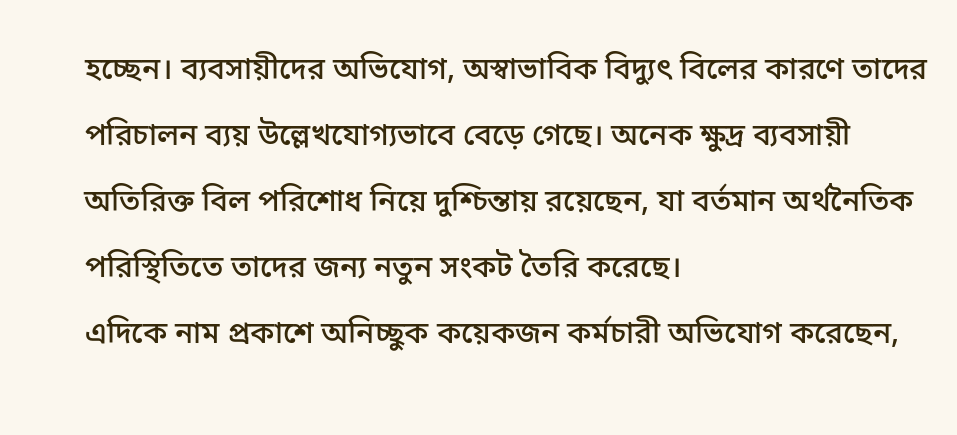হচ্ছেন। ব্যবসায়ীদের অভিযোগ, অস্বাভাবিক বিদ্যুৎ বিলের কারণে তাদের পরিচালন ব্যয় উল্লেখযোগ্যভাবে বেড়ে গেছে। অনেক ক্ষুদ্র ব্যবসায়ী অতিরিক্ত বিল পরিশোধ নিয়ে দুশ্চিন্তায় রয়েছেন, যা বর্তমান অর্থনৈতিক পরিস্থিতিতে তাদের জন্য নতুন সংকট তৈরি করেছে।
এদিকে নাম প্রকাশে অনিচ্ছুক কয়েকজন কর্মচারী অভিযোগ করেছেন,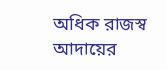অধিক রাজস্ব আদায়ের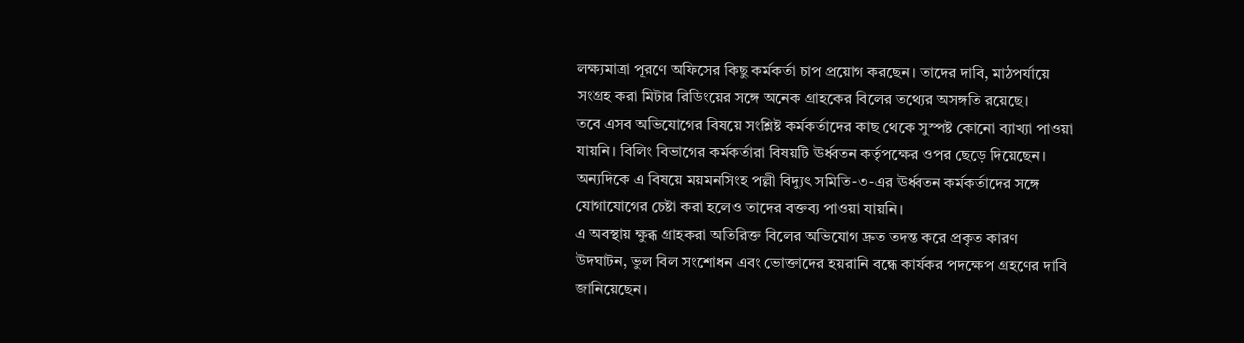লক্ষ্যমাত্রা পূরণে অফিসের কিছু কর্মকর্তা চাপ প্রয়োগ করছেন। তাদের দাবি, মাঠপর্যায়ে সংগ্রহ করা মিটার রিডিংয়ের সঙ্গে অনেক গ্রাহকের বিলের তথ্যের অসঙ্গতি রয়েছে।
তবে এসব অভিযোগের বিষয়ে সংশ্লিষ্ট কর্মকর্তাদের কাছ থেকে সুস্পষ্ট কোনো ব্যাখ্যা পাওয়া যায়নি। বিলিং বিভাগের কর্মকর্তারা বিষয়টি ঊর্ধ্বতন কর্তৃপক্ষের ওপর ছেড়ে দিয়েছেন। অন্যদিকে এ বিষয়ে ময়মনসিংহ পল্লী বিদ্যুৎ সমিতি-৩-এর ঊর্ধ্বতন কর্মকর্তাদের সঙ্গে যোগাযোগের চেষ্টা করা হলেও তাদের বক্তব্য পাওয়া যায়নি।
এ অবস্থায় ক্ষুব্ধ গ্রাহকরা অতিরিক্ত বিলের অভিযোগ দ্রুত তদন্ত করে প্রকৃত কারণ উদঘাটন, ভুল বিল সংশোধন এবং ভোক্তাদের হয়রানি বন্ধে কার্যকর পদক্ষেপ গ্রহণের দাবি জানিয়েছেন।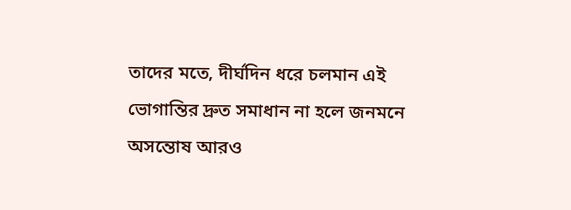তাদের মতে, দীর্ঘদিন ধরে চলমান এই ভোগান্তির দ্রুত সমাধান না হলে জনমনে অসন্তোষ আরও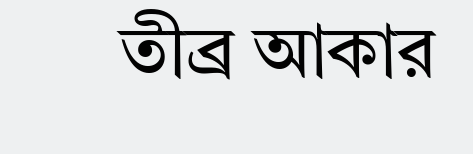তীব্র আকার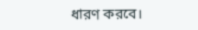ধারণ করবে।